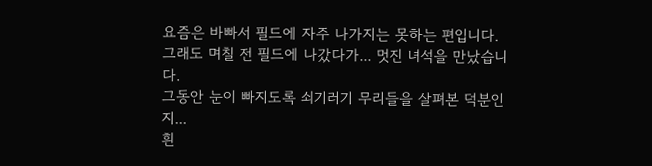요즘은 바빠서 필드에 자주 나가지는 못하는 편입니다.
그래도 며칠 전 필드에 나갔다가... 멋진 녀석을 만났습니다.
그동안 눈이 빠지도록 쇠기러기 무리들을 살펴본 덕분인지...
흰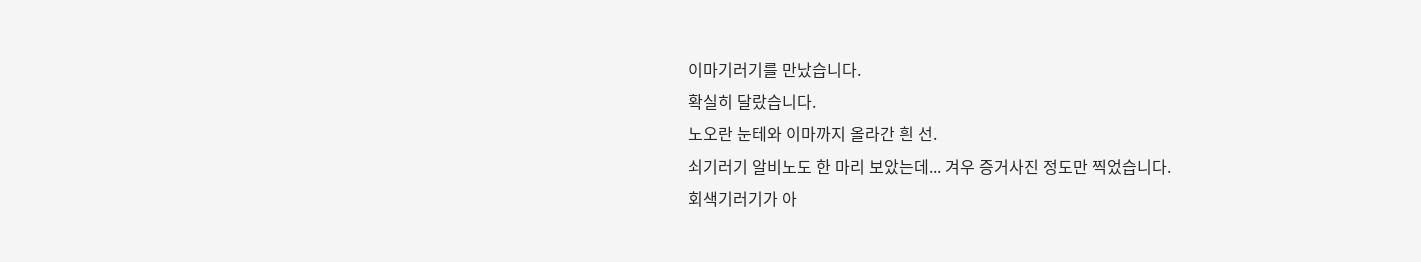이마기러기를 만났습니다.
확실히 달랐습니다.
노오란 눈테와 이마까지 올라간 흰 선.
쇠기러기 알비노도 한 마리 보았는데... 겨우 증거사진 정도만 찍었습니다.
회색기러기가 아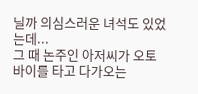닐까 의심스러운 녀석도 있었는데...
그 때 논주인 아저씨가 오토바이를 타고 다가오는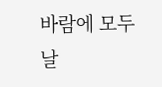바람에 모두 날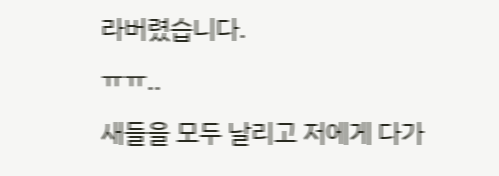라버렸습니다.
ㅠㅠ..
새들을 모두 날리고 저에게 다가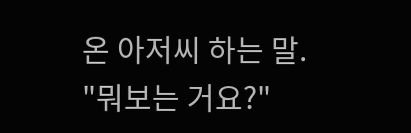온 아저씨 하는 말.
"뭐보는 거요?"